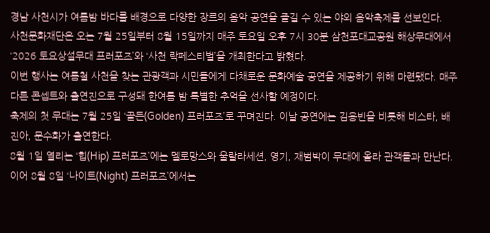경남 사천시가 여름밤 바다를 배경으로 다양한 장르의 음악 공연을 즐길 수 있는 야외 음악축제를 선보인다.
사천문화재단은 오는 7월 25일부터 8월 15일까지 매주 토요일 오후 7시 30분 삼천포대교공원 해상무대에서 ‘2026 토요상설무대 프러포즈’와 ‘사천 락페스티벌’을 개최한다고 밝혔다.
이번 행사는 여름철 사천을 찾는 관광객과 시민들에게 다채로운 문화예술 공연을 제공하기 위해 마련됐다. 매주 다른 콘셉트와 출연진으로 구성돼 한여름 밤 특별한 추억을 선사할 예정이다.
축제의 첫 무대는 7월 25일 ‘골든(Golden) 프러포즈’로 꾸며진다. 이날 공연에는 김용빈을 비롯해 비스타, 배진아, 문수화가 출연한다.
8월 1일 열리는 ‘힙(Hip) 프러포즈’에는 멜로망스와 울랄라세션, 영기, 재범박이 무대에 올라 관객들과 만난다.
이어 8월 8일 ‘나이트(Night) 프러포즈’에서는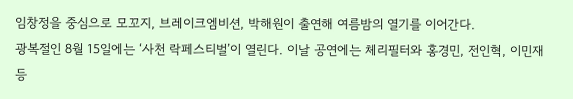임창정을 중심으로 모꼬지, 브레이크엠비션, 박해원이 출연해 여름밤의 열기를 이어간다.
광복절인 8월 15일에는 ‘사천 락페스티벌’이 열린다. 이날 공연에는 체리필터와 홍경민, 전인혁, 이민재 등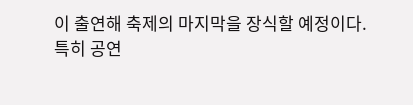이 출연해 축제의 마지막을 장식할 예정이다.
특히 공연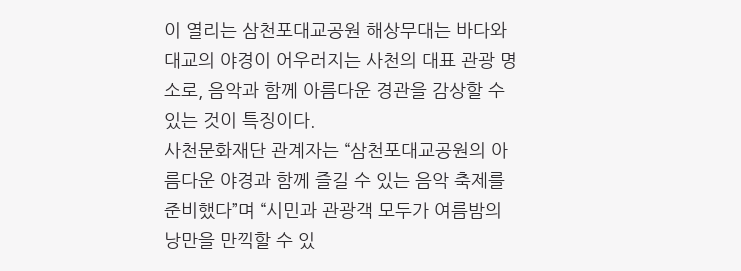이 열리는 삼천포대교공원 해상무대는 바다와 대교의 야경이 어우러지는 사천의 대표 관광 명소로, 음악과 함께 아름다운 경관을 감상할 수 있는 것이 특징이다.
사천문화재단 관계자는 “삼천포대교공원의 아름다운 야경과 함께 즐길 수 있는 음악 축제를 준비했다”며 “시민과 관광객 모두가 여름밤의 낭만을 만끽할 수 있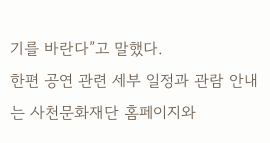기를 바란다”고 말했다.
한편 공연 관련 세부 일정과 관람 안내는 사천문화재단 홈페이지와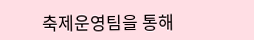축제운영팀을 통해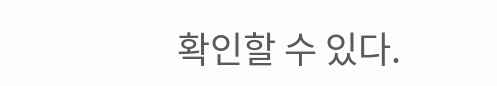확인할 수 있다.